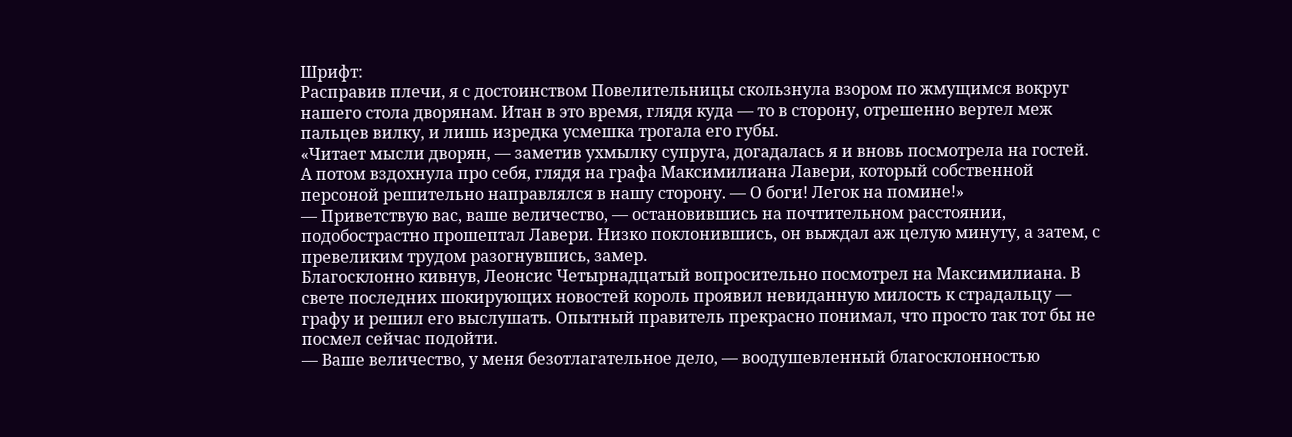Шрифт:
Расправив плечи, я с достоинством Повелительницы скользнула взором по жмущимся вокруг нашего стола дворянам. Итан в это время, глядя куда — то в сторону, отрешенно вертел меж пальцев вилку, и лишь изредка усмешка трогала его губы.
«Читает мысли дворян, — заметив ухмылку супруга, догадалась я и вновь посмотрела на гостей. А потом вздохнула про себя, глядя на графа Максимилиана Лавери, который собственной персоной решительно направлялся в нашу сторону. — О боги! Легок на помине!»
— Приветствую вас, ваше величество, — остановившись на почтительном расстоянии, подобострастно прошептал Лавери. Низко поклонившись, он выждал аж целую минуту, а затем, с превеликим трудом разогнувшись, замер.
Благосклонно кивнув, Леонсис Четырнадцатый вопросительно посмотрел на Максимилиана. В свете последних шокирующих новостей король проявил невиданную милость к страдальцу — графу и решил его выслушать. Опытный правитель прекрасно понимал, что просто так тот бы не посмел сейчас подойти.
— Ваше величество, у меня безотлагательное дело, — воодушевленный благосклонностью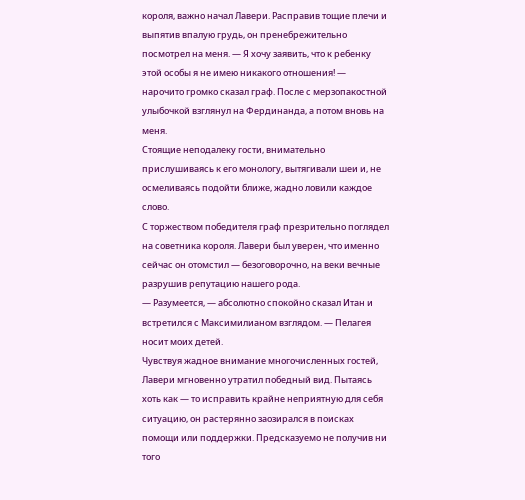короля, важно начал Лавери. Расправив тощие плечи и выпятив впалую грудь, он пренебрежительно посмотрел на меня. — Я хочу заявить, что к ребенку этой особы я не имею никакого отношения! — нарочито громко сказал граф. После с мерзопакостной улыбочкой взглянул на Фердинанда, а потом вновь на меня.
Стоящие неподалеку гости, внимательно прислушиваясь к его монологу, вытягивали шеи и, не осмеливаясь подойти ближе, жадно ловили каждое слово.
С торжеством победителя граф презрительно поглядел на советника короля. Лавери был уверен, что именно сейчас он отомстил — безоговорочно, на веки вечные разрушив репутацию нашего рода.
— Разумеется, — абсолютно спокойно сказал Итан и встретился с Максимилианом взглядом. — Пелагея носит моих детей.
Чувствуя жадное внимание многочисленных гостей, Лавери мгновенно утратил победный вид. Пытаясь хоть как — то исправить крайне неприятную для себя ситуацию, он растерянно заозирался в поисках помощи или поддержки. Предсказуемо не получив ни того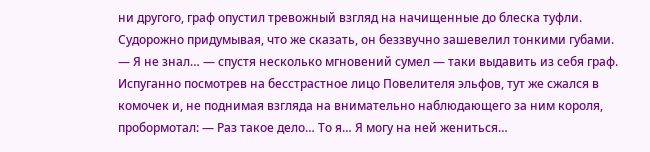ни другого, граф опустил тревожный взгляд на начищенные до блеска туфли. Судорожно придумывая, что же сказать, он беззвучно зашевелил тонкими губами.
— Я не знал… — спустя несколько мгновений сумел — таки выдавить из себя граф. Испуганно посмотрев на бесстрастное лицо Повелителя эльфов, тут же сжался в комочек и, не поднимая взгляда на внимательно наблюдающего за ним короля, пробормотал: — Раз такое дело… То я… Я могу на ней жениться…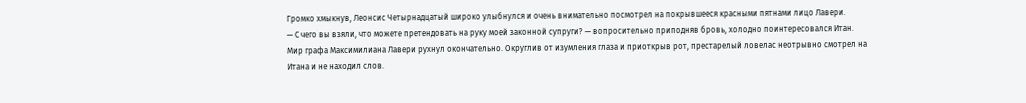Громко хмыкнув, Леонсис Четырнадцатый широко улыбнулся и очень внимательно посмотрел на покрывшееся красными пятнами лицо Лавери.
— С чего вы взяли, что можете претендовать на руку моей законной супруги? — вопросительно приподняв бровь, холодно поинтересовался Итан.
Мир графа Максимилиана Лавери рухнул окончательно. Округлив от изумления глаза и приоткрыв рот, престарелый ловелас неотрывно смотрел на Итана и не находил слов.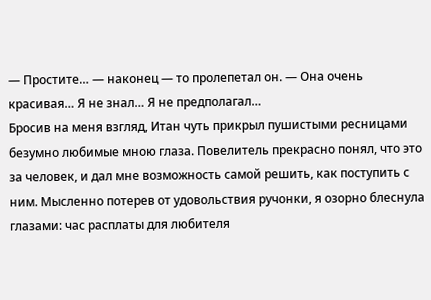— Простите… — наконец — то пролепетал он. — Она очень красивая… Я не знал… Я не предполагал…
Бросив на меня взгляд, Итан чуть прикрыл пушистыми ресницами безумно любимые мною глаза. Повелитель прекрасно понял, что это за человек, и дал мне возможность самой решить, как поступить с ним. Мысленно потерев от удовольствия ручонки, я озорно блеснула глазами: час расплаты для любителя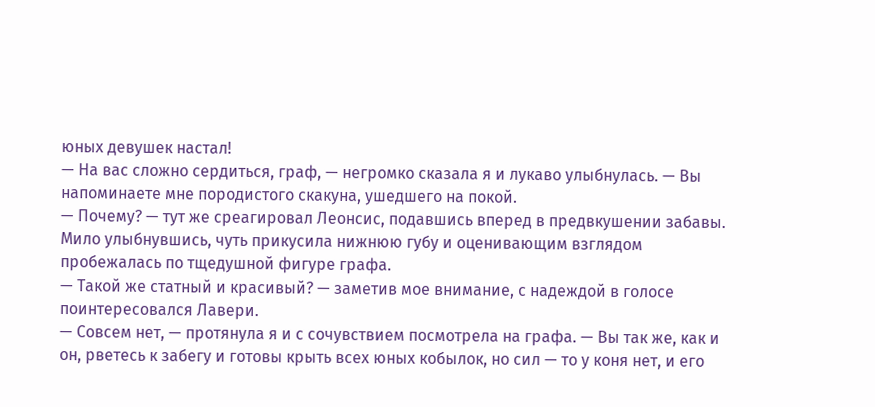юных девушек настал!
— На вас сложно сердиться, граф, — негромко сказала я и лукаво улыбнулась. — Вы напоминаете мне породистого скакуна, ушедшего на покой.
— Почему? — тут же среагировал Леонсис, подавшись вперед в предвкушении забавы.
Мило улыбнувшись, чуть прикусила нижнюю губу и оценивающим взглядом пробежалась по тщедушной фигуре графа.
— Такой же статный и красивый? — заметив мое внимание, с надеждой в голосе поинтересовался Лавери.
— Совсем нет, — протянула я и с сочувствием посмотрела на графа. — Вы так же, как и он, рветесь к забегу и готовы крыть всех юных кобылок, но сил — то у коня нет, и его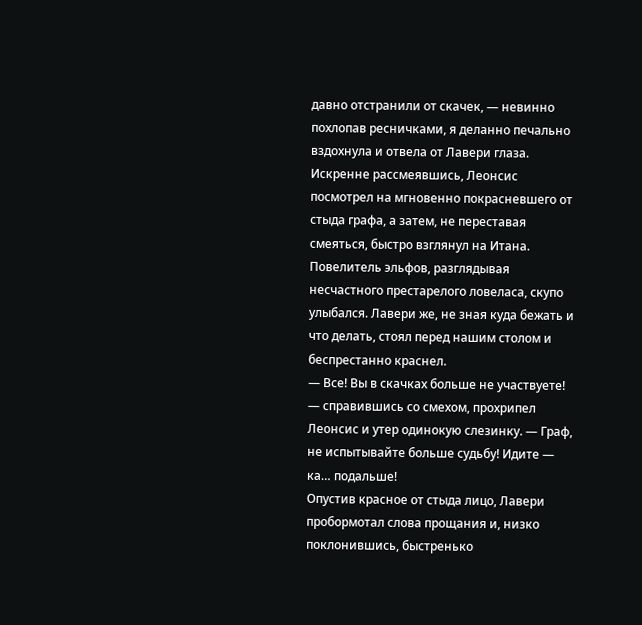давно отстранили от скачек, — невинно похлопав ресничками, я деланно печально вздохнула и отвела от Лавери глаза.
Искренне рассмеявшись, Леонсис посмотрел на мгновенно покрасневшего от стыда графа, а затем, не переставая смеяться, быстро взглянул на Итана. Повелитель эльфов, разглядывая несчастного престарелого ловеласа, скупо улыбался. Лавери же, не зная куда бежать и что делать, стоял перед нашим столом и беспрестанно краснел.
— Все! Вы в скачках больше не участвуете! — справившись со смехом, прохрипел Леонсис и утер одинокую слезинку. — Граф, не испытывайте больше судьбу! Идите — ка… подальше!
Опустив красное от стыда лицо, Лавери пробормотал слова прощания и, низко поклонившись, быстренько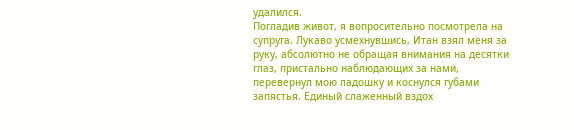удалился.
Погладив живот, я вопросительно посмотрела на супруга. Лукаво усмехнувшись, Итан взял меня за руку, абсолютно не обращая внимания на десятки глаз, пристально наблюдающих за нами, перевернул мою ладошку и коснулся губами запястья. Единый слаженный вздох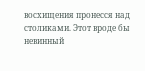восхищения пронесся над столиками. Этот вроде бы невинный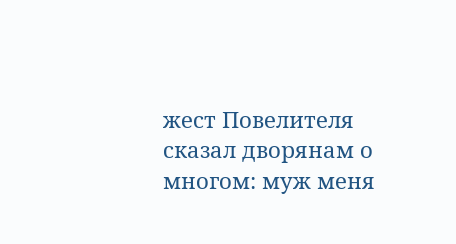жест Повелителя сказал дворянам о многом: муж меня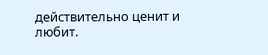действительно ценит и любит.